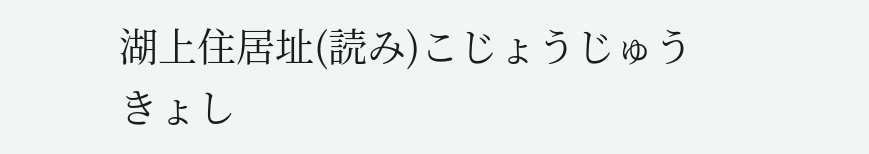湖上住居址(読み)こじょうじゅうきょし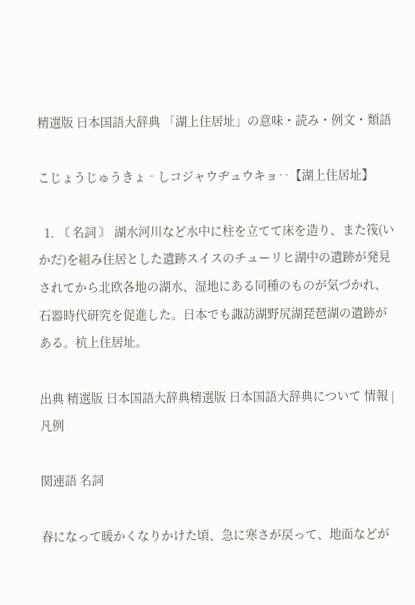精選版 日本国語大辞典 「湖上住居址」の意味・読み・例文・類語

こじょうじゅうきょ‐しコジャウヂュウキョ‥【湖上住居址】

  1. 〘 名詞 〙 湖水河川など水中に柱を立てて床を造り、また筏(いかだ)を組み住居とした遺跡スイスのチューリヒ湖中の遺跡が発見されてから北欧各地の湖水、湿地にある同種のものが気づかれ、石器時代研究を促進した。日本でも諏訪湖野尻湖琵琶湖の遺跡がある。杭上住居址。

出典 精選版 日本国語大辞典精選版 日本国語大辞典について 情報 | 凡例

関連語 名詞

春になって暖かくなりかけた頃、急に寒さが戻って、地面などが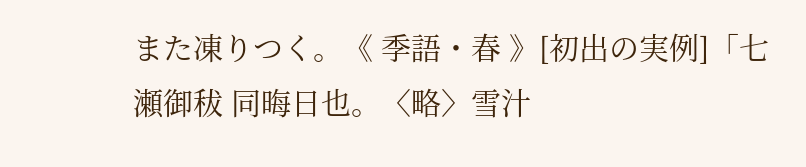また凍りつく。《 季語・春 》[初出の実例]「七瀬御秡 同晦日也。〈略〉雪汁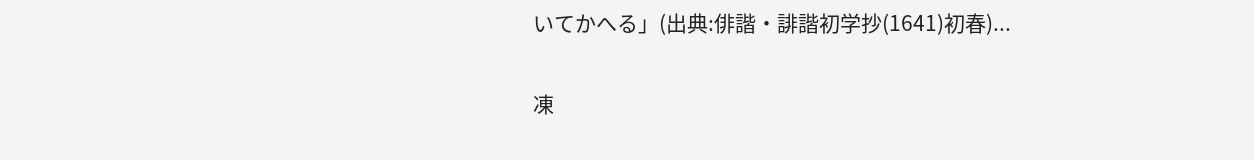いてかへる」(出典:俳諧・誹諧初学抄(1641)初春)...

凍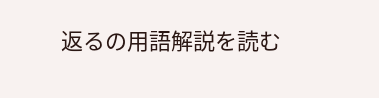返るの用語解説を読む